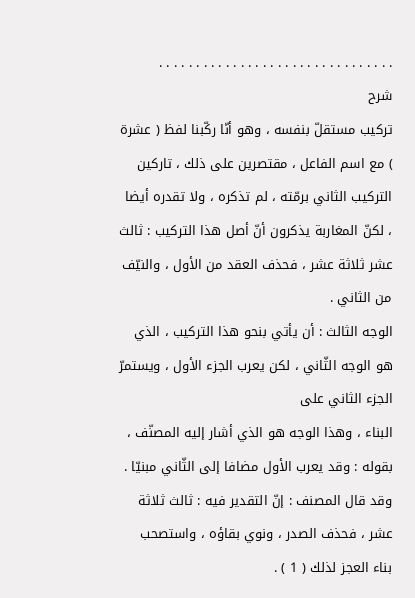. . . . . . . . . . . . . . . . . . . . . . . . . . . . . . . .
شرح
تركيب مستقلّ بنفسه ، وهو أنّا ركّبنا لفظ ( عشرة ) مع اسم الفاعل ، مقتصرين على ذلك ، تاركين التركيب الثاني برمّته ، لم تذكره ، ولا تقدره أيضا ، لكنّ المغاربة يذكرون أنّ أصل هذا التركيب : ثالث عشر ثلاثة عشر ، فحذف العقد من الأول ، والنيّف من الثاني .
الوجه الثالث : أن يأتي بنحو هذا التركيب ، الذي هو الوجه الثّاني ، لكن يعرب الجزء الأول ، ويستمرّ الجزء الثاني على
البناء ، وهذا الوجه هو الذي أشار إليه المصنّف ، بقوله : وقد يعرب الأول مضافا إلى الثّاني مبنيّا .
وقد قال المصنف : إنّ التقدير فيه : ثالث ثلاثة عشر ، فحذف الصدر ، ونوي بقاؤه ، واستصحب بناء العجز لذلك ( 1 ) .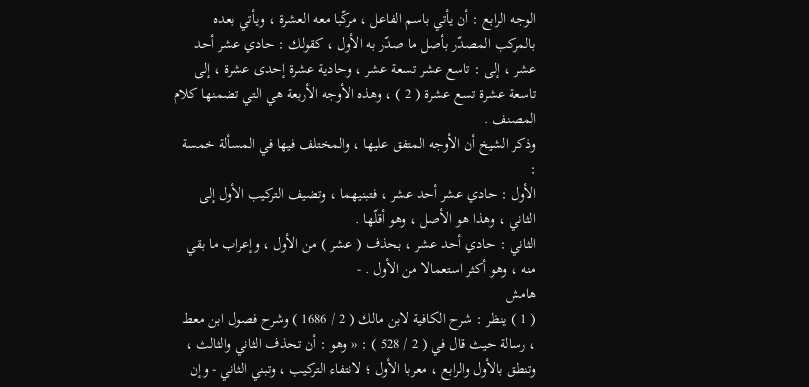الوجه الرابع : أن يأتي باسم الفاعل ، مركّبا معه العشرة ، ويأتي بعده بالمركب المصدّر بأصل ما صدّر به الأول ، كقولك : حادي عشر أحد عشر ، إلى : تاسع عشر تسعة عشر ، وحادية عشرة إحدى عشرة ، إلى تاسعة عشرة تسع عشرة ( 2 ) ، وهذه الأوجه الأربعة هي التي تضمنها كلام المصنف .
وذكر الشيخ أن الأوجه المتفق عليها ، والمختلف فيها في المسألة خمسة :
الأول : حادي عشر أحد عشر ، فتبنيهما ، وتضيف التركيب الأول إلى الثاني ، وهذا هو الأصل ، وهو أقلّها .
الثاني : حادي أحد عشر ، بحذف ( عشر ) من الأول ، وإعراب ما بقي منه ، وهو أكثر استعمالا من الأول . -
هامش
( 1 ) ينظر : شرح الكافية لابن مالك ( 2 / 1686 ) وشرح فصول ابن معط ، رسالة حيث قال في ( 2 / 528 ) : « وهو : أن تحذف الثاني والثالث ، وتنطق بالأول والرابع ، معربا الأول ؛ لانتفاء التركيب ، وتبني الثاني - وإن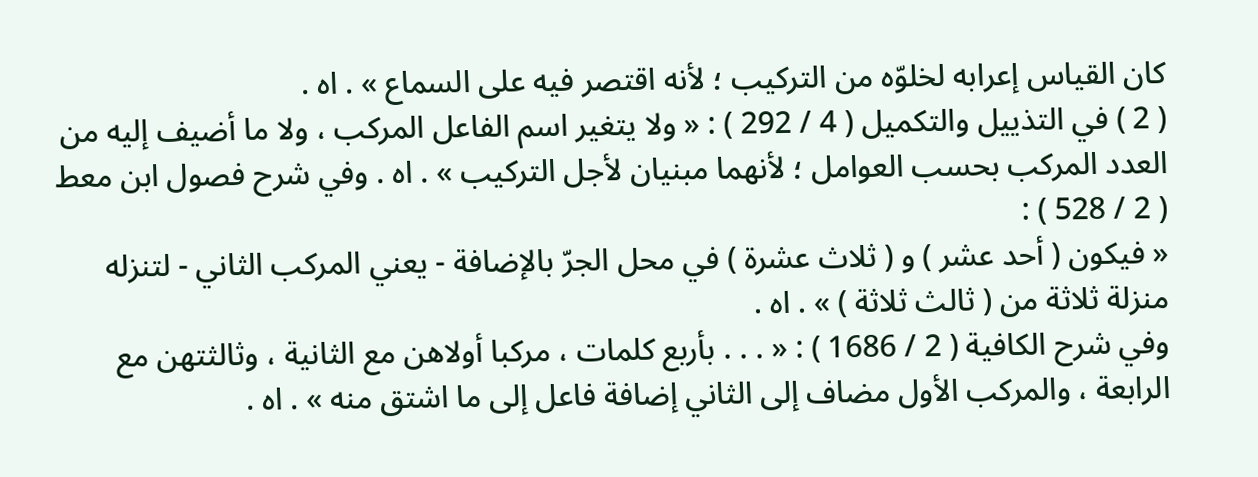كان القياس إعرابه لخلوّه من التركيب ؛ لأنه اقتصر فيه على السماع » . اه .
( 2 ) في التذييل والتكميل ( 4 / 292 ) : « ولا يتغير اسم الفاعل المركب ، ولا ما أضيف إليه من العدد المركب بحسب العوامل ؛ لأنهما مبنيان لأجل التركيب » . اه . وفي شرح فصول ابن معط ( 2 / 528 ) :
« فيكون ( أحد عشر ) و ( ثلاث عشرة ) في محل الجرّ بالإضافة - يعني المركب الثاني - لتنزله منزلة ثلاثة من ( ثالث ثلاثة ) » . اه .
وفي شرح الكافية ( 2 / 1686 ) : « . . . بأربع كلمات ، مركبا أولاهن مع الثانية ، وثالثتهن مع الرابعة ، والمركب الأول مضاف إلى الثاني إضافة فاعل إلى ما اشتق منه » . اه .